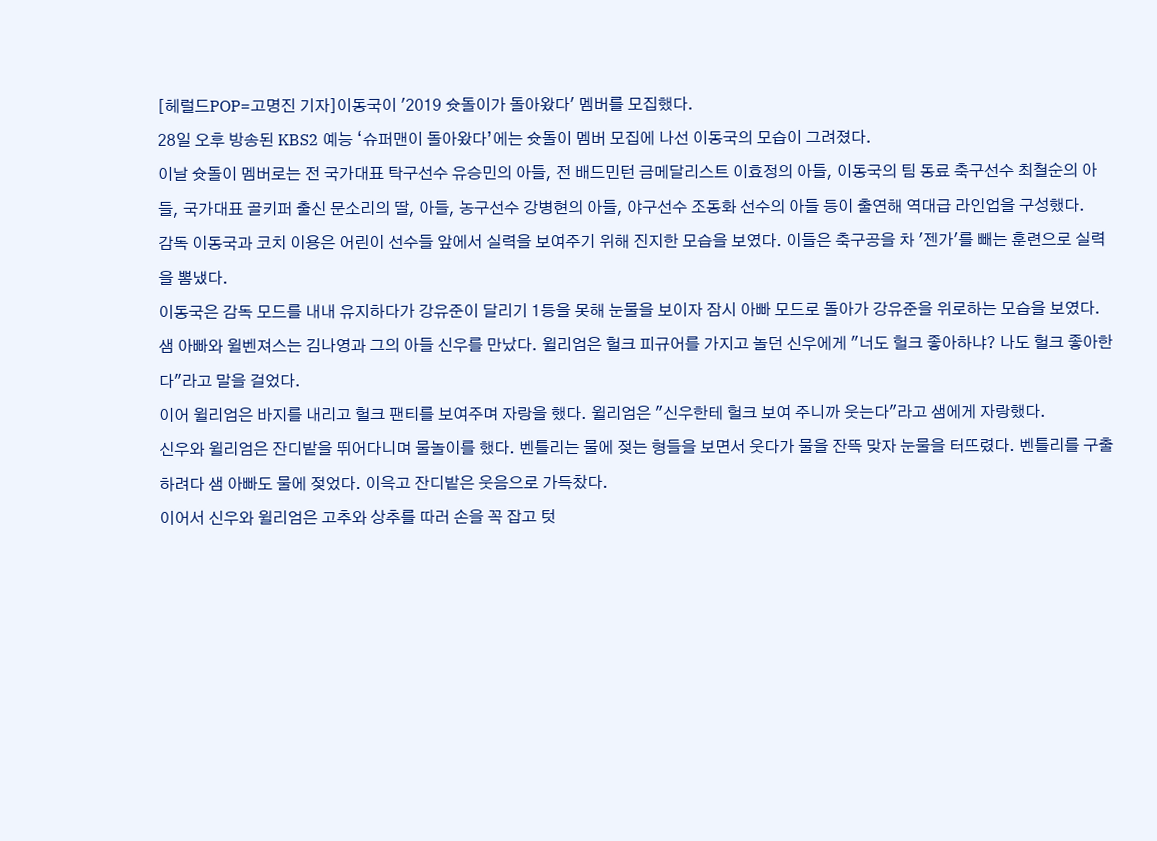[헤럴드POP=고명진 기자]이동국이 '2019 슛돌이가 돌아왔다' 멤버를 모집했다.
28일 오후 방송된 KBS2 예능 ‘슈퍼맨이 돌아왔다’에는 슛돌이 멤버 모집에 나선 이동국의 모습이 그려졌다.
이날 슛돌이 멤버로는 전 국가대표 탁구선수 유승민의 아들, 전 배드민턴 금메달리스트 이효정의 아들, 이동국의 팀 동료 축구선수 최철순의 아들, 국가대표 골키퍼 출신 문소리의 딸, 아들, 농구선수 강병현의 아들, 야구선수 조동화 선수의 아들 등이 출연해 역대급 라인업을 구성했다.
감독 이동국과 코치 이용은 어린이 선수들 앞에서 실력을 보여주기 위해 진지한 모습을 보였다. 이들은 축구공을 차 '젠가'를 빼는 훈련으로 실력을 뽐냈다.
이동국은 감독 모드를 내내 유지하다가 강유준이 달리기 1등을 못해 눈물을 보이자 잠시 아빠 모드로 돌아가 강유준을 위로하는 모습을 보였다.
샘 아빠와 윌벤져스는 김나영과 그의 아들 신우를 만났다. 윌리엄은 헐크 피규어를 가지고 놀던 신우에게 "너도 헐크 좋아하냐? 나도 헐크 좋아한다"라고 말을 걸었다.
이어 윌리엄은 바지를 내리고 헐크 팬티를 보여주며 자랑을 했다. 윌리엄은 "신우한테 헐크 보여 주니까 웃는다"라고 샘에게 자랑했다.
신우와 윌리엄은 잔디밭을 뛰어다니며 물놀이를 했다. 벤틀리는 물에 젖는 형들을 보면서 웃다가 물을 잔뜩 맞자 눈물을 터뜨렸다. 벤틀리를 구출하려다 샘 아빠도 물에 젖었다. 이윽고 잔디밭은 웃음으로 가득찼다.
이어서 신우와 윌리엄은 고추와 상추를 따러 손을 꼭 잡고 텃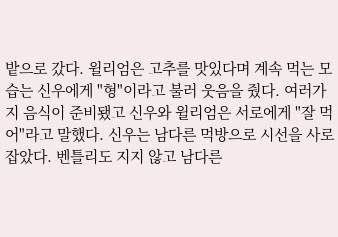밭으로 갔다. 윌리엄은 고추를 맛있다며 계속 먹는 모습는 신우에게 "형"이라고 불러 웃음을 줬다. 여러가지 음식이 준비됐고 신우와 윌리엄은 서로에게 "잘 먹어"라고 말했다. 신우는 남다른 먹방으로 시선을 사로잡았다. 벤틀리도 지지 않고 남다른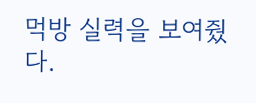먹방 실력을 보여줬다.